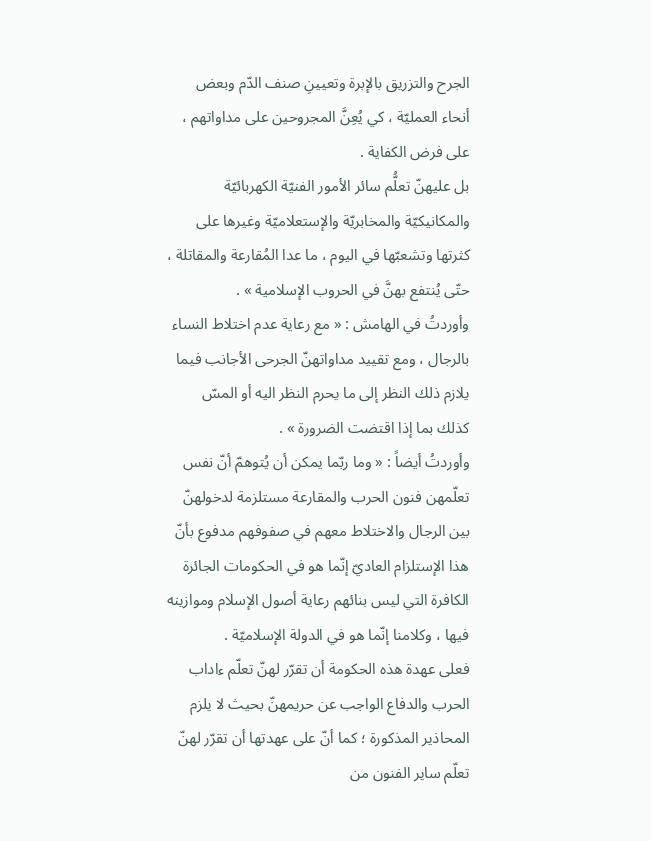الجرح والتزريق بالإبرة وتعيينِ صنف الدّم وبعض أنحاء العمليّة ، كي يُعِنَّ المجروحين على مداواتهم ، على فرض الكفاية .
بل عليهنّ تعلُّم سائر الأمور الفنيّة الكهربائيّة والمكانيكيّة والمخابريّة والإستعلاميّة وغيرها على كثرتها وتشعبّها في اليوم ، ما عدا المُقارعة والمقاتلة ، حتّى يُنتفع بهنَّ في الحروب الإسلامية » .
وأوردتُ في الهامش : « مع رعاية عدم اختلاط النساء بالرجال ، ومع تقييد مداواتهنّ الجرحى الأجانب فيما يلازم ذلك النظر إلى ما يحرم النظر اليه أو المسّ كذلك بما إذا اقتضت الضرورة » .
وأوردتُ أيضاً : « وما ربّما يمكن أن يُتوهمّ أنّ نفس تعلّمهن فنون الحرب والمقارعة مستلزمة لدخولهنّ بين الرجال والاختلاط معهم في صفوفهم مدفوع بأنّ هذا الإستلزام العاديّ إنّما هو في الحكومات الجائرة الكافرة التي ليس بنائهم رعاية أصول الإسلام وموازينه فيها ، وكلامنا إنّما هو في الدولة الإسلاميّة .
فعلى عهدة هذه الحكومة أن تقرّر لهنّ تعلّم ءاداب الحرب والدفاع الواجب عن حريمهنّ بحيث لا يلزم المحاذير المذكورة ؛ كما أنّ على عهدتها أن تقرّر لهنّ تعلّم ساير الفنون من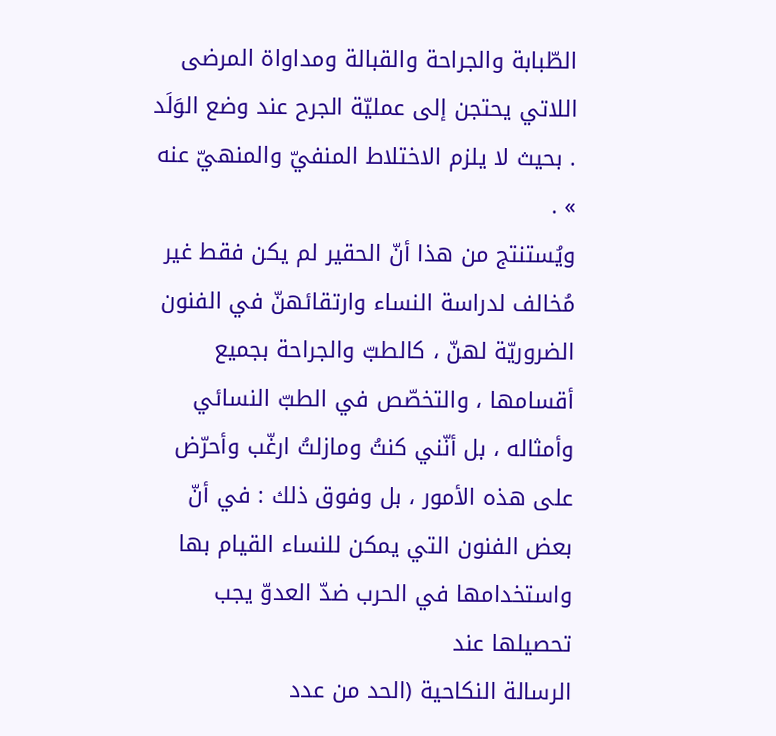الطّبابة والجراحة والقبالة ومداواة المرضى اللاتي يحتجن إلى عمليّة الجرح عند وضع الوَلَد . بحيث لا يلزم الاختلاط المنفيّ والمنهيّ عنه » .
ويُستنتج من هذا أنّ الحقير لم يكن فقط غير مُخالف لدراسة النساء وارتقائهنّ في الفنون الضروريّة لهنّ ، كالطبّ والجراحة بجميع أقسامها ، والتخصّص في الطبّ النسائي وأمثاله ، بل أنّني كنتُ ومازلتُ ارغّب وأحرّض على هذه الأمور ، بل وفوق ذلك : في أنّ بعض الفنون التي يمكن للنساء القيام بها واستخدامها في الحرب ضدّ العدوّ يجب تحصيلها عند
الرسالة النكاحية (الحد من عدد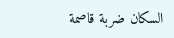السكان ضربة قاصمة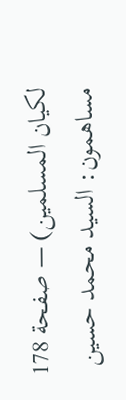لكيان المسلمين) — صفحة 178
مساهمون: السيد محمد حسين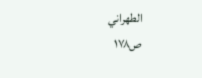الطهراني
ص١٧٨